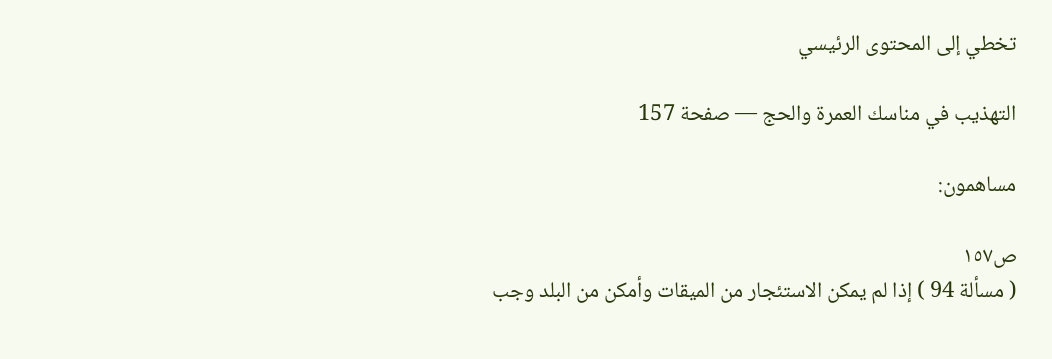تخطي إلى المحتوى الرئيسي

التهذيب في مناسك العمرة والحج — صفحة 157

مساهمون:

ص١٥٧
( مسألة 94 ) إذا لم يمكن الاستئجار من الميقات وأمكن من البلد وجب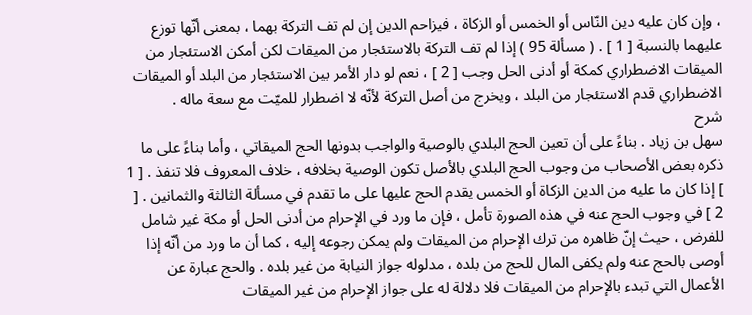، وإن كان عليه دين النّاس أو الخمس أو الزكاة ، فيزاحم الدين إن لم تف التركة بهما ، بمعنى أنّها توزع عليهما بالنسبة [ 1 ] . ( مسألة 95 ) إذا لم تف التركة بالاستئجار من الميقات لكن أمكن الاستئجار من الميقات الاضطراري كمكة أو أدنى الحل وجب [ 2 ] ، نعم لو دار الأمر بين الاستئجار من البلد أو الميقات الاضطراري قدم الاستئجار من البلد ، ويخرج من أصل التركة لأنّه لا اضطرار للميّت مع سعة ماله .
شرح
سهل بن زياد . بناءً على أن تعين الحج البلدي بالوصية والواجب بدونها الحج الميقاتي ، وأما بناءً على ما ذكره بعض الأصحاب من وجوب الحج البلدي بالأصل تكون الوصية بخلافه ، خلاف المعروف فلا تنفذ . [ 1 ] إذا كان ما عليه من الدين الزكاة أو الخمس يقدم الحج عليها على ما تقدم في مسألة الثالثة والثمانين . [ 2 ] في وجوب الحج عنه في هذه الصورة تأمل ، فإن ما ورد في الإحرام من أدنى الحل أو مكة غير شامل للفرض ، حيث إنّ ظاهره من ترك الإحرام من الميقات ولم يمكن رجوعه إليه ، كما أن ما ورد من أنّه إذا أوصى بالحج عنه ولم يكفى المال للحج من بلده ، مدلوله جواز النيابة من غير بلده . والحج عبارة عن الأعمال التي تبدء بالإحرام من الميقات فلا دلالة له على جواز الإحرام من غير الميقات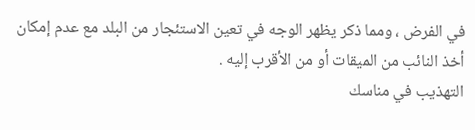في الفرض ، ومما ذكر يظهر الوجه في تعين الاستئجار من البلد مع عدم إمكان أخذ النائب من الميقات أو من الأقرب إليه .
التهذيب في مناسك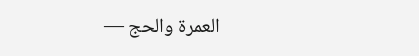العمرة والحج —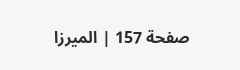صفحة 157 | الميرزا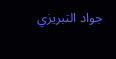جواد التبريزي